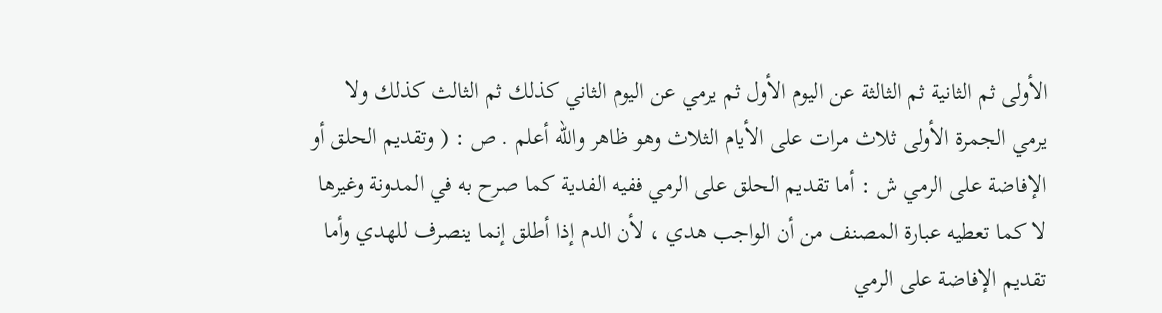الأولى ثم الثانية ثم الثالثة عن اليوم الأول ثم يرمي عن اليوم الثاني كذلك ثم الثالث كذلك ولا
يرمي الجمرة الأولى ثلاث مرات على الأيام الثلاث وهو ظاهر والله أعلم . ص : ( وتقديم الحلق أو
الإفاضة على الرمي ش : أما تقديم الحلق على الرمي ففيه الفدية كما صرح به في المدونة وغيرها
لا كما تعطيه عبارة المصنف من أن الواجب هدي ، لأن الدم إذا أطلق إنما ينصرف للهدي وأما
تقديم الإفاضة على الرمي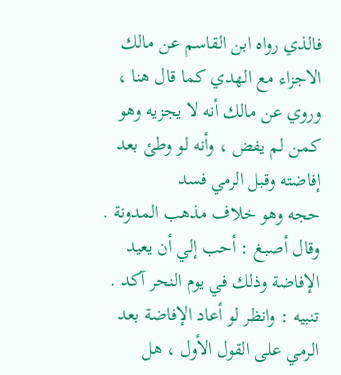فالذي رواه ابن القاسم عن مالك الاجزاء مع الهدي كما قال هنا ،
وروي عن مالك أنه لا يجزيه وهو كمن لم يفض ، وأنه لو وطئ بعد إفاضته وقبل الرمي فسد
حجه وهو خلاف مذهب المدونة . وقال أصبغ : أحب إلي أن يعيد الإفاضة وذلك في يوم النحر آكد .
تنبيه : وانظر لو أعاد الإفاضة بعد الرمي على القول الأول ، هل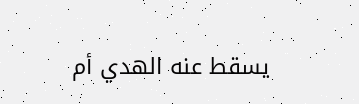يسقط عنه الهدي أم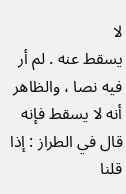لا
يسقط عنه . لم أر فيه نصا ، والظاهر أنه لا يسقط فإنه قال في الطراز : إذا قلنا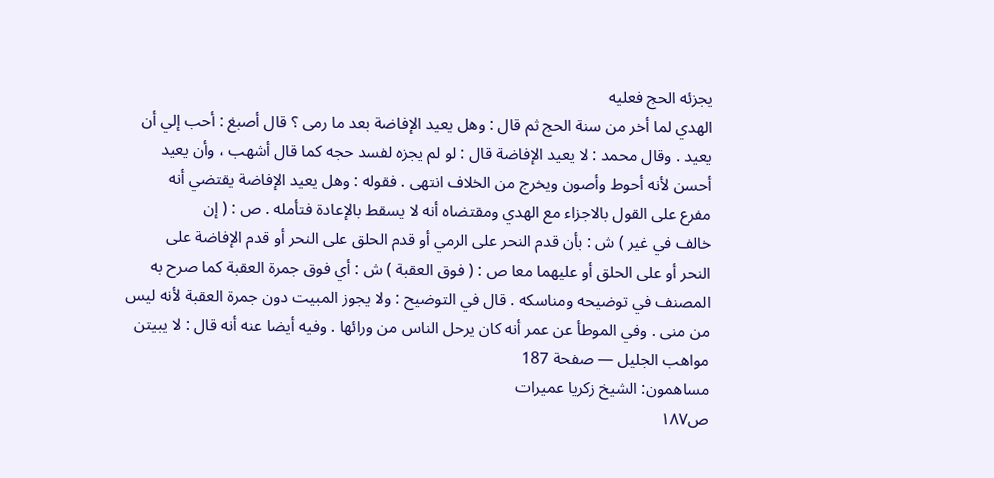يجزئه الحج فعليه
الهدي لما أخر من سنة الحج ثم قال : وهل يعيد الإفاضة بعد ما رمى ؟ قال أصبغ : أحب إلي أن
يعيد . وقال محمد : لا يعيد الإفاضة قال : لو لم يجزه لفسد حجه كما قال أشهب ، وأن يعيد
أحسن لأنه أحوط وأصون ويخرج من الخلاف انتهى . فقوله : وهل يعيد الإفاضة يقتضي أنه
مفرع على القول بالاجزاء مع الهدي ومقتضاه أنه لا يسقط بالإعادة فتأمله . ص : ( إن
خالف في غير ) ش : بأن قدم النحر على الرمي أو قدم الحلق على النحر أو قدم الإفاضة على
النحر أو على الحلق أو عليهما معا ص : ( فوق العقبة ) ش : أي فوق جمرة العقبة كما صرح به
المصنف في توضيحه ومناسكه . قال في التوضيح : ولا يجوز المبيت دون جمرة العقبة لأنه ليس
من منى . وفي الموطأ عن عمر أنه كان يرحل الناس من ورائها . وفيه أيضا عنه أنه قال : لا يبيتن
مواهب الجليل — صفحة 187
مساهمون: الشيخ زكريا عميرات
ص١٨٧